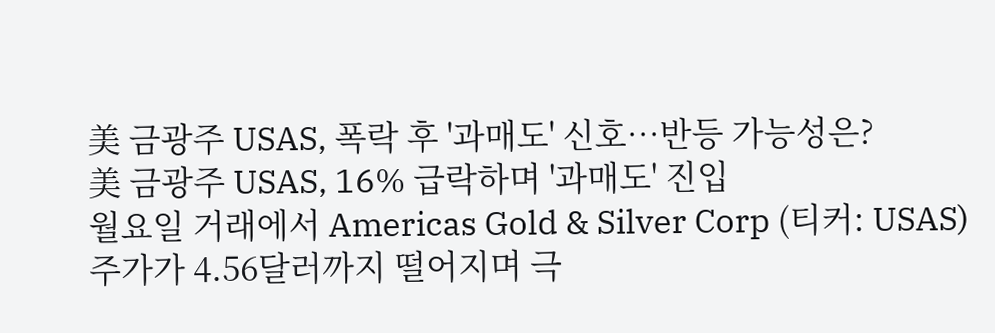美 금광주 USAS, 폭락 후 '과매도' 신호…반등 가능성은?
美 금광주 USAS, 16% 급락하며 '과매도' 진입
월요일 거래에서 Americas Gold & Silver Corp (티커: USAS) 주가가 4.56달러까지 떨어지며 극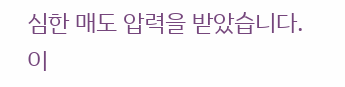심한 매도 압력을 받았습니다. 이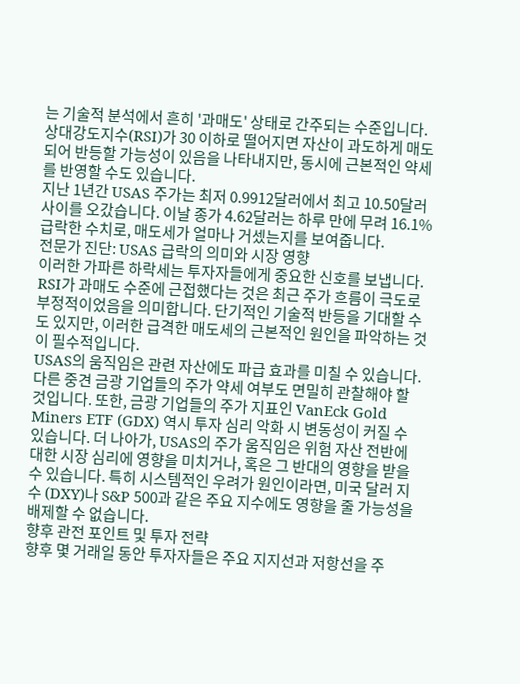는 기술적 분석에서 흔히 '과매도' 상태로 간주되는 수준입니다. 상대강도지수(RSI)가 30 이하로 떨어지면 자산이 과도하게 매도되어 반등할 가능성이 있음을 나타내지만, 동시에 근본적인 약세를 반영할 수도 있습니다.
지난 1년간 USAS 주가는 최저 0.9912달러에서 최고 10.50달러 사이를 오갔습니다. 이날 종가 4.62달러는 하루 만에 무려 16.1% 급락한 수치로, 매도세가 얼마나 거셌는지를 보여줍니다.
전문가 진단: USAS 급락의 의미와 시장 영향
이러한 가파른 하락세는 투자자들에게 중요한 신호를 보냅니다. RSI가 과매도 수준에 근접했다는 것은 최근 주가 흐름이 극도로 부정적이었음을 의미합니다. 단기적인 기술적 반등을 기대할 수도 있지만, 이러한 급격한 매도세의 근본적인 원인을 파악하는 것이 필수적입니다.
USAS의 움직임은 관련 자산에도 파급 효과를 미칠 수 있습니다. 다른 중견 금광 기업들의 주가 약세 여부도 면밀히 관찰해야 할 것입니다. 또한, 금광 기업들의 주가 지표인 VanEck Gold Miners ETF (GDX) 역시 투자 심리 악화 시 변동성이 커질 수 있습니다. 더 나아가, USAS의 주가 움직임은 위험 자산 전반에 대한 시장 심리에 영향을 미치거나, 혹은 그 반대의 영향을 받을 수 있습니다. 특히 시스템적인 우려가 원인이라면, 미국 달러 지수 (DXY)나 S&P 500과 같은 주요 지수에도 영향을 줄 가능성을 배제할 수 없습니다.
향후 관전 포인트 및 투자 전략
향후 몇 거래일 동안 투자자들은 주요 지지선과 저항선을 주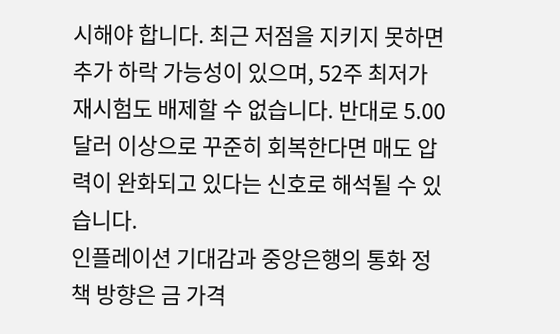시해야 합니다. 최근 저점을 지키지 못하면 추가 하락 가능성이 있으며, 52주 최저가 재시험도 배제할 수 없습니다. 반대로 5.00달러 이상으로 꾸준히 회복한다면 매도 압력이 완화되고 있다는 신호로 해석될 수 있습니다.
인플레이션 기대감과 중앙은행의 통화 정책 방향은 금 가격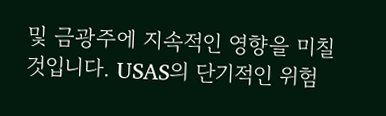및 금광주에 지속적인 영향을 미칠 것입니다. USAS의 단기적인 위험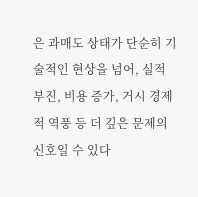은 과매도 상태가 단순히 기술적인 현상을 넘어, 실적 부진, 비용 증가, 거시 경제적 역풍 등 더 깊은 문제의 신호일 수 있다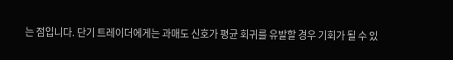는 점입니다. 단기 트레이더에게는 과매도 신호가 평균 회귀를 유발할 경우 기회가 될 수 있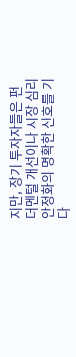지만, 장기 투자자들은 펀더멘털 개선이나 시장 심리 안정화의 명확한 신호를 기다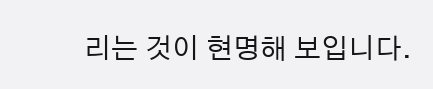리는 것이 현명해 보입니다.